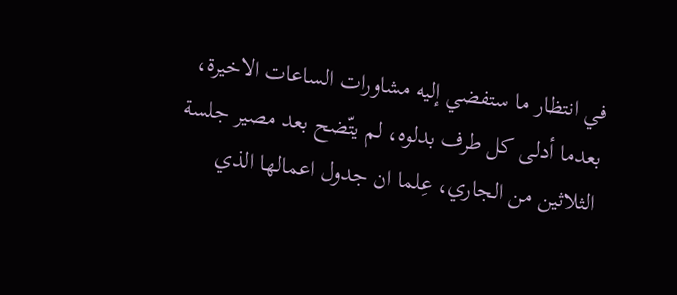في انتظار ما ستفضي إليه مشاورات الساعات الاخيرة، بعدما أدلى كل طرف بدلوه، لم يتّضح بعد مصير جلسة الثلاثين من الجاري، عِلما ان جدول اعمالها الذي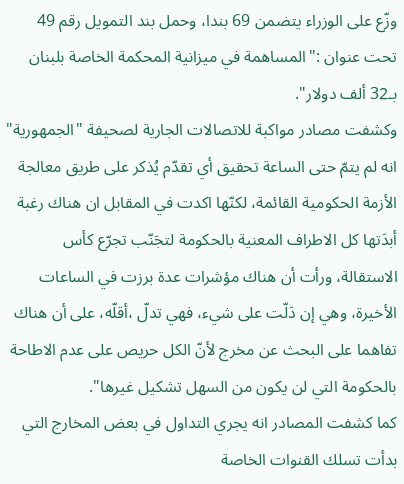وزّع على الوزراء يتضمن 69 بندا، وحمل بند التمويل رقم 49 تحت عنوان :"المساهمة في ميزانية المحكمة الخاصة بلبنان بـ32 ألف دولار".
وكشفت مصادر مواكبة للاتصالات الجارية لصحيفة "الجمهورية" انه لم يتمّ حتى الساعة تحقيق أي تقدّم يُذكر على طريق معالجة الأزمة الحكومية القائمة، لكنّها اكدت في المقابل ان هناك رغبة أبدَتها كل الاطراف المعنية بالحكومة لتجَنّب تجرّع كأس الاستقالة، ورأت أن هناك مؤشرات عدة برزت في الساعات الأخيرة، وهي إن دَلّت على شيء، فهي تدلّ ،أقلّه، على أن هناك تفاهما على البحث عن مخرج لأنّ الكل حريص على عدم الاطاحة بالحكومة التي لن يكون من السهل تشكيل غيرها".
كما كشفت المصادر انه يجري التداول في بعض المخارج التي بدأت تسلك القنوات الخاصة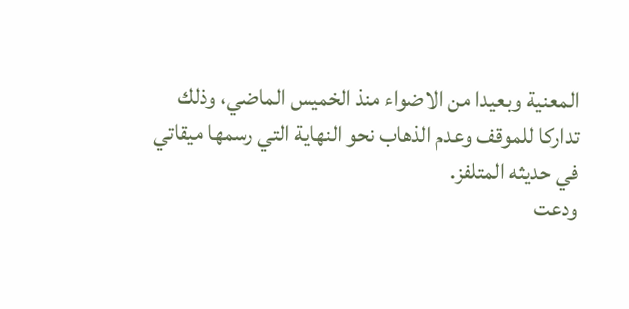المعنية وبعيدا من الاضواء منذ الخميس الماضي، وذلك تداركا للموقف وعدم الذهاب نحو النهاية التي رسمها ميقاتي في حديثه المتلفز.
ودعت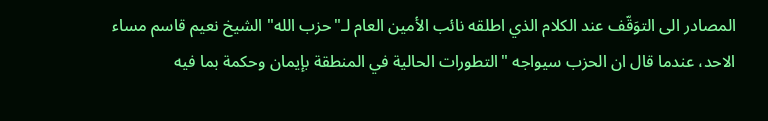المصادر الى التوَقّف عند الكلام الذي اطلقه نائب الأمين العام لـ"حزب الله" الشيخ نعيم قاسم مساء الاحد، عندما قال ان الحزب سيواجه "التطورات الحالية في المنطقة بإيمان وحكمة بما فيه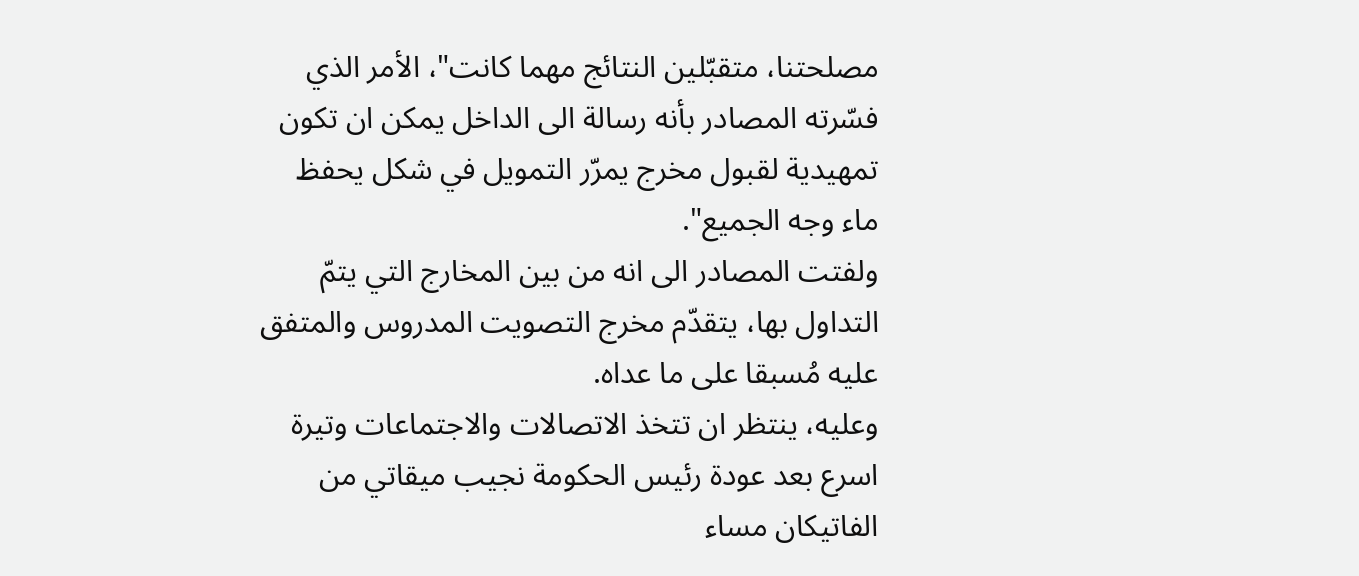مصلحتنا، متقبّلين النتائج مهما كانت"، الأمر الذي فسّرته المصادر بأنه رسالة الى الداخل يمكن ان تكون تمهيدية لقبول مخرج يمرّر التمويل في شكل يحفظ ماء وجه الجميع".
ولفتت المصادر الى انه من بين المخارج التي يتمّ التداول بها، يتقدّم مخرج التصويت المدروس والمتفق عليه مُسبقا على ما عداه.
وعليه، ينتظر ان تتخذ الاتصالات والاجتماعات وتيرة اسرع بعد عودة رئيس الحكومة نجيب ميقاتي من الفاتيكان مساء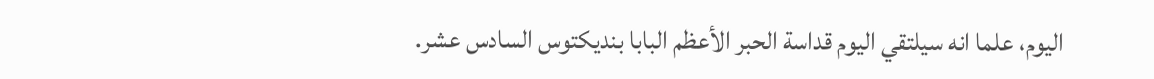اليوم، علما انه سيلتقي اليوم قداسة الحبر الأعظم البابا بنديكتوس السادس عشر.